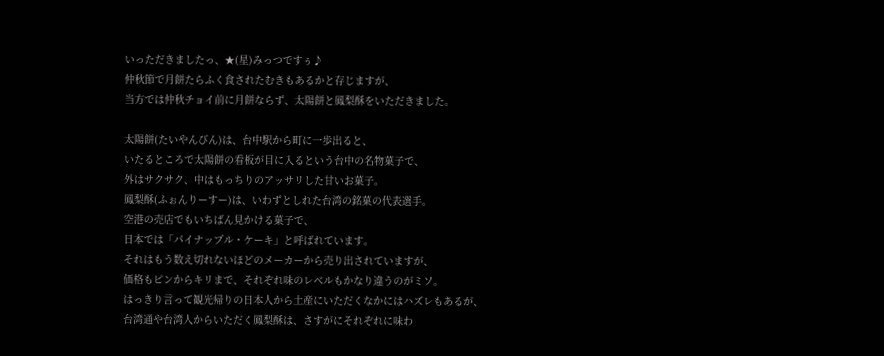いっただきましたっ、★(星)みっつですぅ♪
仲秋節で月餅たらふく食されたむきもあるかと存じますが、
当方では仲秋チョイ前に月餅ならず、太陽餅と鳳梨酥をいただきました。

太陽餅(たいやんびん)は、台中駅から町に一歩出ると、
いたるところで太陽餅の看板が目に入るという台中の名物菓子で、
外はサクサク、中はもっちりのアッサリした甘いお菓子。
鳳梨酥(ふぉんりーすー)は、いわずとしれた台湾の銘菓の代表選手。
空港の売店でもいちばん見かける菓子で、
日本では「パイナップル・ケーキ」と呼ばれています。
それはもう数え切れないほどのメーカーから売り出されていますが、
価格もピンからキリまで、それぞれ味のレベルもかなり違うのがミソ。
はっきり言って観光帰りの日本人から土産にいただくなかにはハズレもあるが、
台湾通や台湾人からいただく鳳梨酥は、さすがにそれぞれに味わ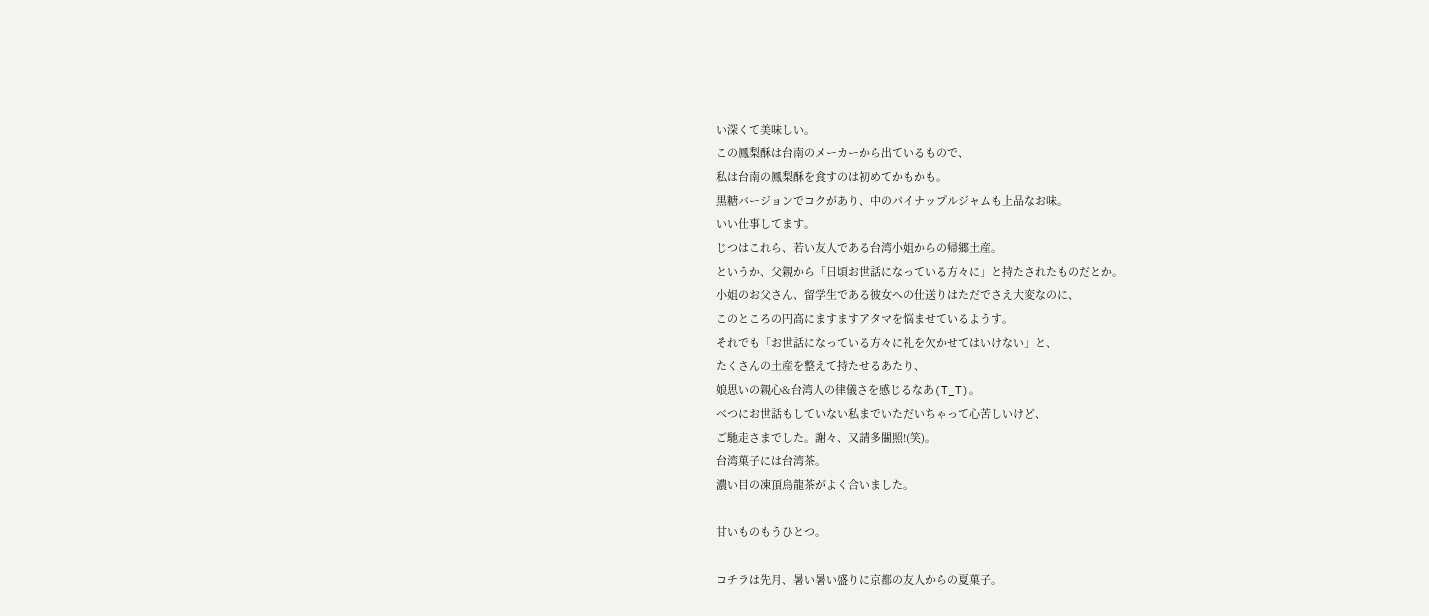い深くて美味しい。
この鳳梨酥は台南のメーカーから出ているもので、
私は台南の鳳梨酥を食すのは初めてかもかも。
黒糖バージョンでコクがあり、中のパイナップルジャムも上品なお味。
いい仕事してます。
じつはこれら、若い友人である台湾小姐からの帰郷土産。
というか、父親から「日頃お世話になっている方々に」と持たされたものだとか。
小姐のお父さん、留学生である彼女への仕送りはただでさえ大変なのに、
このところの円高にますますアタマを悩ませているようす。
それでも「お世話になっている方々に礼を欠かせてはいけない」と、
たくさんの土産を整えて持たせるあたり、
娘思いの親心&台湾人の律儀さを感じるなあ(T_T)。
べつにお世話もしていない私までいただいちゃって心苦しいけど、
ご馳走さまでした。謝々、又請多關照!(笑)。
台湾菓子には台湾茶。
濃い目の凍頂烏龍茶がよく合いました。

甘いものもうひとつ。

コチラは先月、暑い暑い盛りに京都の友人からの夏菓子。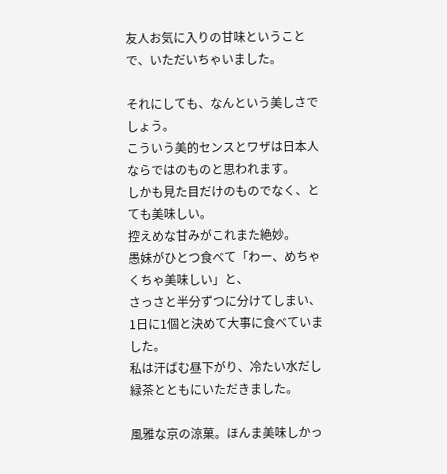友人お気に入りの甘味ということで、いただいちゃいました。

それにしても、なんという美しさでしょう。
こういう美的センスとワザは日本人ならではのものと思われます。
しかも見た目だけのものでなく、とても美味しい。
控えめな甘みがこれまた絶妙。
愚妹がひとつ食べて「わー、めちゃくちゃ美味しい」と、
さっさと半分ずつに分けてしまい、1日に1個と決めて大事に食べていました。
私は汗ばむ昼下がり、冷たい水だし緑茶とともにいただきました。

風雅な京の涼菓。ほんま美味しかっ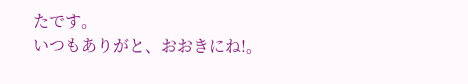たです。
いつもありがと、おおきにね!。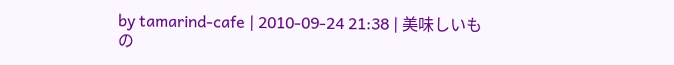by tamarind-cafe | 2010-09-24 21:38 | 美味しいもの